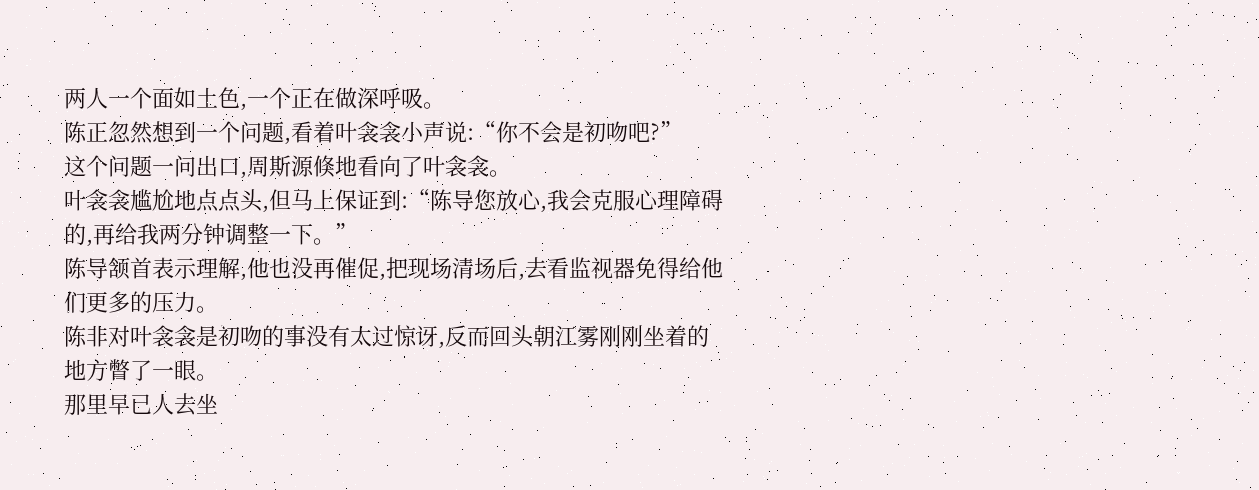两人一个面如土色,一个正在做深呼吸。
陈正忽然想到一个问题,看着叶衾衾小声说:“你不会是初吻吧?”
这个问题一问出口,周斯源倏地看向了叶衾衾。
叶衾衾尴尬地点点头,但马上保证到:“陈导您放心,我会克服心理障碍的,再给我两分钟调整一下。”
陈导颔首表示理解,他也没再催促,把现场清场后,去看监视器免得给他们更多的压力。
陈非对叶衾衾是初吻的事没有太过惊讶,反而回头朝江雾刚刚坐着的地方瞥了一眼。
那里早已人去坐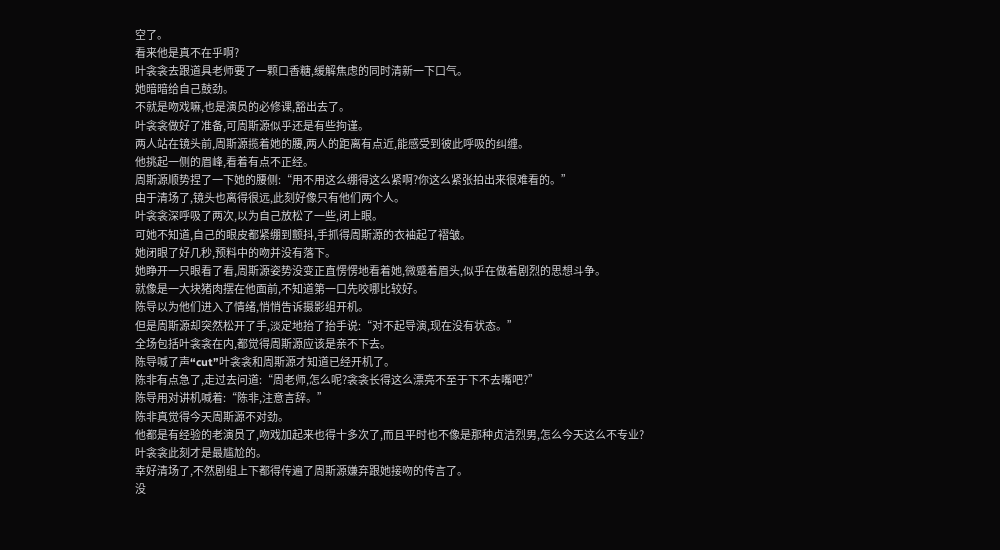空了。
看来他是真不在乎啊?
叶衾衾去跟道具老师要了一颗口香糖,缓解焦虑的同时清新一下口气。
她暗暗给自己鼓劲。
不就是吻戏嘛,也是演员的必修课,豁出去了。
叶衾衾做好了准备,可周斯源似乎还是有些拘谨。
两人站在镜头前,周斯源揽着她的腰,两人的距离有点近,能感受到彼此呼吸的纠缠。
他挑起一侧的眉峰,看着有点不正经。
周斯源顺势捏了一下她的腰侧:“用不用这么绷得这么紧啊?你这么紧张拍出来很难看的。”
由于清场了,镜头也离得很远,此刻好像只有他们两个人。
叶衾衾深呼吸了两次,以为自己放松了一些,闭上眼。
可她不知道,自己的眼皮都紧绷到颤抖,手抓得周斯源的衣袖起了褶皱。
她闭眼了好几秒,预料中的吻并没有落下。
她睁开一只眼看了看,周斯源姿势没变正直愣愣地看着她,微蹙着眉头,似乎在做着剧烈的思想斗争。
就像是一大块猪肉摆在他面前,不知道第一口先咬哪比较好。
陈导以为他们进入了情绪,悄悄告诉摄影组开机。
但是周斯源却突然松开了手,淡定地抬了抬手说:“对不起导演,现在没有状态。”
全场包括叶衾衾在内,都觉得周斯源应该是亲不下去。
陈导喊了声“cut”叶衾衾和周斯源才知道已经开机了。
陈非有点急了,走过去问道:“周老师,怎么呢?衾衾长得这么漂亮不至于下不去嘴吧?”
陈导用对讲机喊着:“陈非,注意言辞。”
陈非真觉得今天周斯源不对劲。
他都是有经验的老演员了,吻戏加起来也得十多次了,而且平时也不像是那种贞洁烈男,怎么今天这么不专业?
叶衾衾此刻才是最尴尬的。
幸好清场了,不然剧组上下都得传遍了周斯源嫌弃跟她接吻的传言了。
没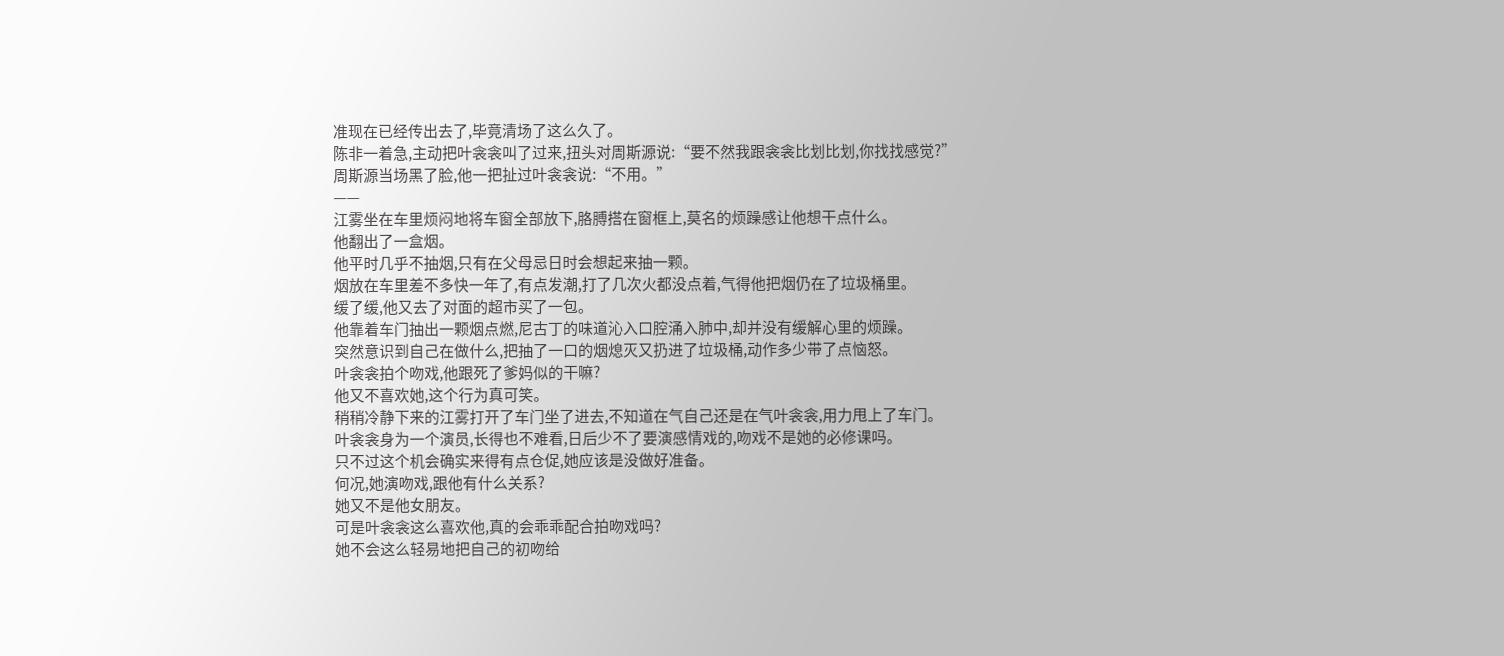准现在已经传出去了,毕竟清场了这么久了。
陈非一着急,主动把叶衾衾叫了过来,扭头对周斯源说:“要不然我跟衾衾比划比划,你找找感觉?”
周斯源当场黑了脸,他一把扯过叶衾衾说:“不用。”
——
江雾坐在车里烦闷地将车窗全部放下,胳膊搭在窗框上,莫名的烦躁感让他想干点什么。
他翻出了一盒烟。
他平时几乎不抽烟,只有在父母忌日时会想起来抽一颗。
烟放在车里差不多快一年了,有点发潮,打了几次火都没点着,气得他把烟仍在了垃圾桶里。
缓了缓,他又去了对面的超市买了一包。
他靠着车门抽出一颗烟点燃,尼古丁的味道沁入口腔涌入肺中,却并没有缓解心里的烦躁。
突然意识到自己在做什么,把抽了一口的烟熄灭又扔进了垃圾桶,动作多少带了点恼怒。
叶衾衾拍个吻戏,他跟死了爹妈似的干嘛?
他又不喜欢她,这个行为真可笑。
稍稍冷静下来的江雾打开了车门坐了进去,不知道在气自己还是在气叶衾衾,用力甩上了车门。
叶衾衾身为一个演员,长得也不难看,日后少不了要演感情戏的,吻戏不是她的必修课吗。
只不过这个机会确实来得有点仓促,她应该是没做好准备。
何况,她演吻戏,跟他有什么关系?
她又不是他女朋友。
可是叶衾衾这么喜欢他,真的会乖乖配合拍吻戏吗?
她不会这么轻易地把自己的初吻给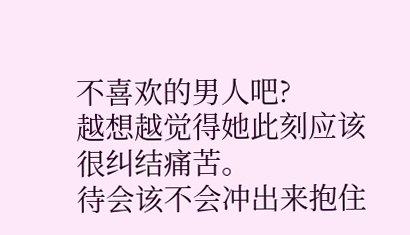不喜欢的男人吧?
越想越觉得她此刻应该很纠结痛苦。
待会该不会冲出来抱住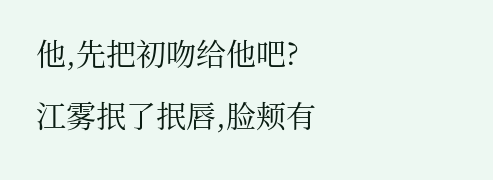他,先把初吻给他吧?
江雾抿了抿唇,脸颊有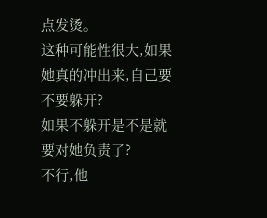点发烫。
这种可能性很大,如果她真的冲出来,自己要不要躲开?
如果不躲开是不是就要对她负责了?
不行,他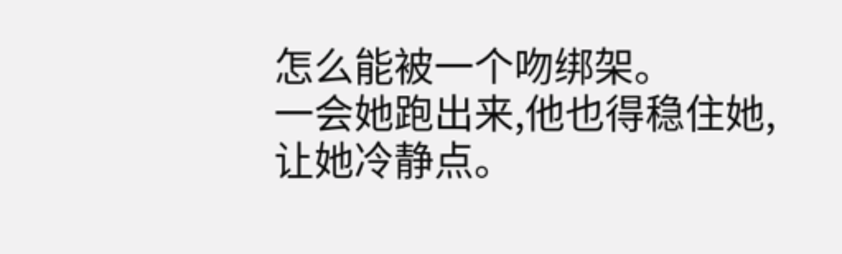怎么能被一个吻绑架。
一会她跑出来,他也得稳住她,让她冷静点。